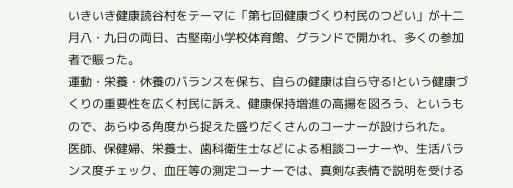いきいき健康読谷村をテーマに「第七回健康づくり村民のつどい」が十二月八・九日の両日、古堅南小学校体育館、グランドで開かれ、多くの参加者で賑った。
運動・栄養・休養のバランスを保ち、自らの健康は自ら守る!という健康づくりの重要性を広く村民に訴え、健康保持増進の高揚を図ろう、というもので、あらゆる角度から捉えた盛りだくさんのコーナーが設けられた。
医師、保健婦、栄養士、歯科衛生士などによる相談コーナーや、生活バランス度チェック、血圧等の測定コーナーでは、真剣な表情で説明を受ける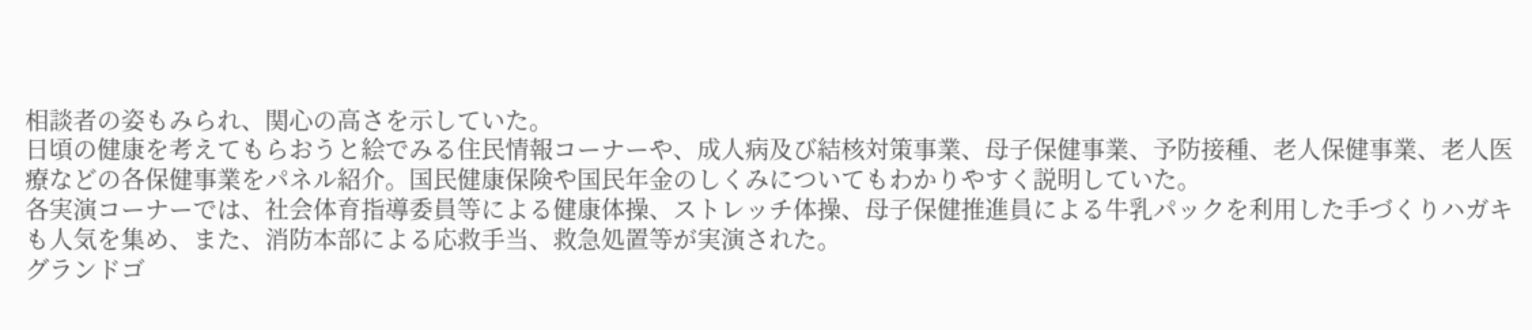相談者の姿もみられ、関心の高さを示していた。
日頃の健康を考えてもらおうと絵でみる住民情報コーナーや、成人病及び結核対策事業、母子保健事業、予防接種、老人保健事業、老人医療などの各保健事業をパネル紹介。国民健康保険や国民年金のしくみについてもわかりやすく説明していた。
各実演コーナーでは、社会体育指導委員等による健康体操、ストレッチ体操、母子保健推進員による牛乳パックを利用した手づくりハガキも人気を集め、また、消防本部による応救手当、救急処置等が実演された。
グランドゴ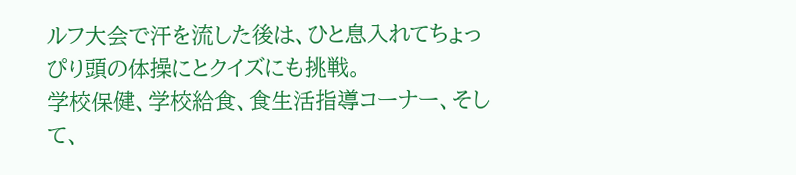ルフ大会で汗を流した後は、ひと息入れてちょっぴり頭の体操にとクイズにも挑戦。
学校保健、学校給食、食生活指導コーナー、そして、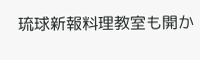琉球新報料理教室も開か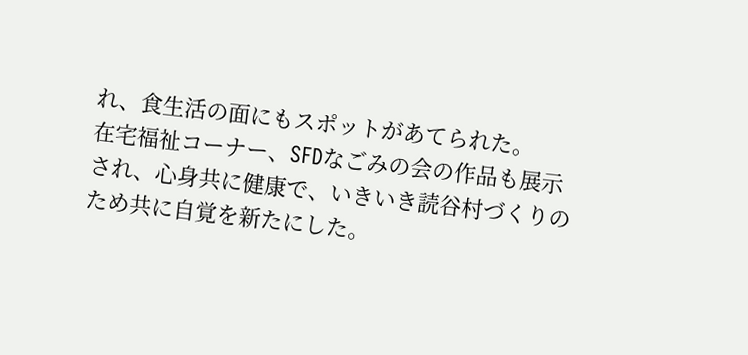れ、食生活の面にもスポットがあてられた。
在宅福祉コーナー、SFDなごみの会の作品も展示され、心身共に健康で、いきいき読谷村づくりのため共に自覚を新たにした。